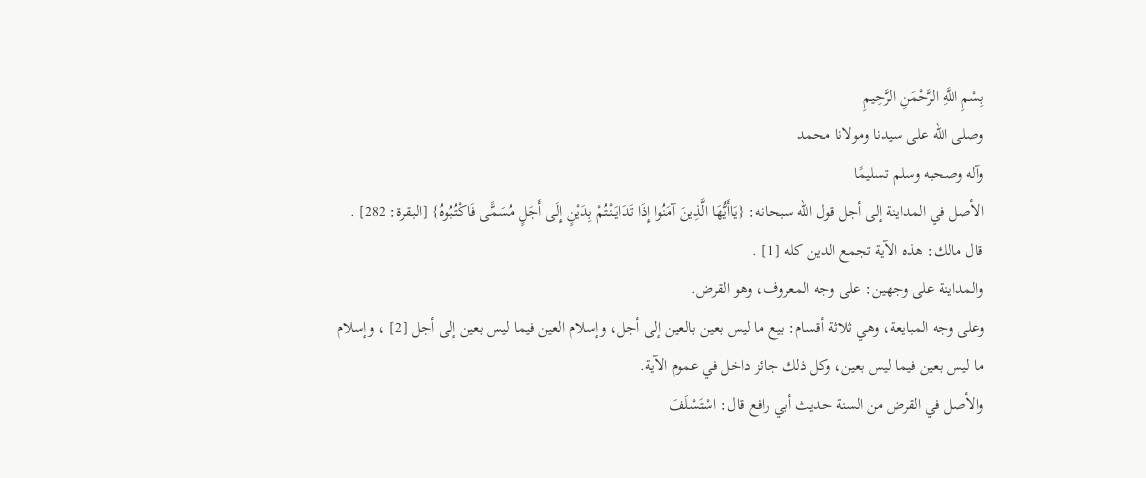بِسْمِ اللَّهِ الرَّحْمَنِ الرَّحِيمِ
وصلى الله على سيدنا ومولانا محمد
وآله وصحبه وسلم تسليمًا
الأصل في المداينة إلى أجل قول الله سبحانه: {يَاأَيُّهَا الَّذِينَ آمَنُوا إِذَا تَدَايَنْتُمْ بِدَيْنٍ إِلَى أَجَلٍ مُسَمًّى فَاكْتُبُوهُ} [البقرة: 282] .
قال مالك: هذه الآية تجمع الدين كله [1] .
والمداينة على وجهين: على وجه المعروف، وهو القرض.
وعلى وجه المبايعة، وهي ثلاثة أقسام: بيع ما ليس بعين بالعين إلى أجل، وإسلام العين فيما ليس بعين إلى أجل [2] ، وإسلام ما ليس بعين فيما ليس بعين، وكل ذلك جائز داخل في عموم الآية.
والأصل في القرض من السنة حديث أبي رافع قال: اسْتَسْلَفَ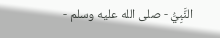النَّبِيُّ - صلى الله عليه وسلم -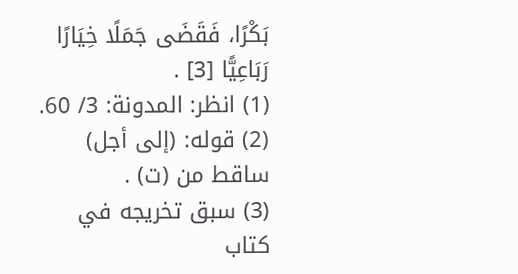بَكْرًا، فَقَضَى جَمَلًا خِيَارًا رَبَاعِيًّا [3] .
(1) انظر: المدونة: 3/ 60.
(2) قوله: (إلى أجل) ساقط من (ت) .
(3) سبق تخريجه في كتاب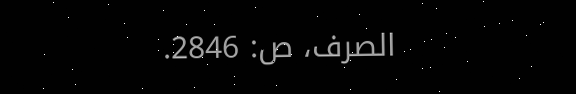الصرف، ص: 2846.